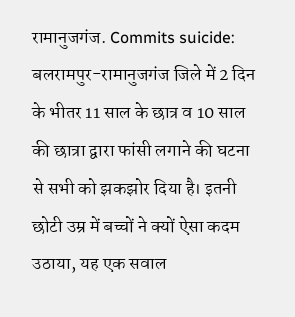रामानुजगंज. Commits suicide: बलरामपुर-रामानुजगंज जिले में 2 दिन के भीतर 11 साल के छात्र व 10 साल की छात्रा द्वारा फांसी लगाने की घटना से सभी को झकझोर दिया है। इतनी छोटी उम्र में बच्चों ने क्यों ऐसा कदम उठाया, यह एक सवाल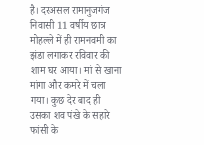है। दरअसल रामानुजगंज निवासी 11 वर्षीय छात्र मोहल्ले में ही रामनवमी का झंडा लगाकर रविवार की शाम घर आया। मां से खाना मांगा और कमरे में चला गया। कुछ देर बाद ही उसका शव पंखे के सहारे फांसी के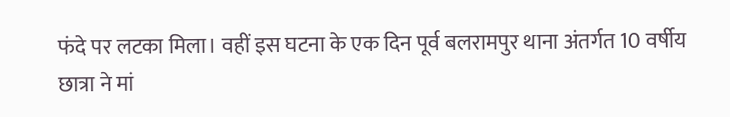फंदे पर लटका मिला। वहीं इस घटना के एक दिन पूर्व बलरामपुर थाना अंतर्गत 10 वर्षीय छात्रा ने मां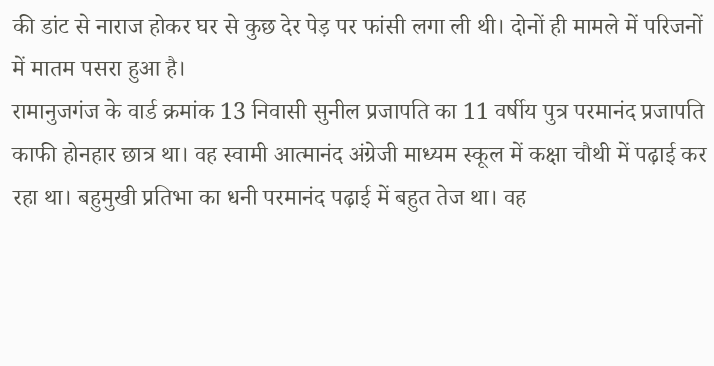की डांट से नाराज होकर घर से कुछ देर पेड़ पर फांसी लगा ली थी। दोनों ही मामले में परिजनों में मातम पसरा हुआ है।
रामानुजगंज के वार्ड क्रमांक 13 निवासी सुनील प्रजापति का 11 वर्षीय पुत्र परमानंद प्रजापति काफी होनहार छात्र था। वह स्वामी आत्मानंद अंग्रेजी माध्यम स्कूल में कक्षा चौथी में पढ़ाई कर रहा था। बहुमुखी प्रतिभा का धनी परमानंद पढ़ाई में बहुत तेज था। वह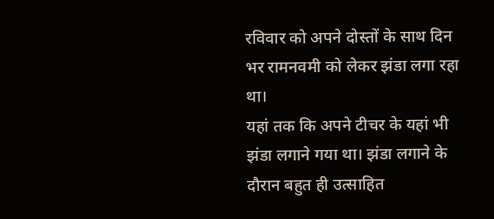रविवार को अपने दोस्तों के साथ दिन भर रामनवमी को लेकर झंडा लगा रहा था।
यहां तक कि अपने टीचर के यहां भी झंडा लगाने गया था। झंडा लगाने के दौरान बहुत ही उत्साहित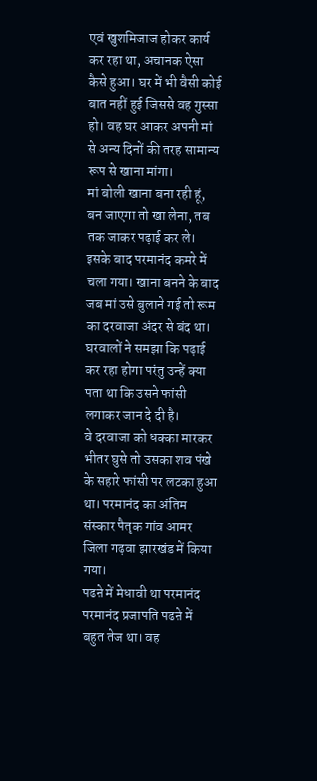एवं खुशमिजाज होकर कार्य कर रहा था, अचानक ऐसा कैसे हुआ। घर में भी वैसी कोई बात नहीं हुई जिससे वह गुस्सा हो। वह घर आकर अपनी मां से अन्य दिनों की तरह सामान्य रूप से खाना मांगा।
मां बोली खाना बना रही हूं, बन जाएगा तो खा लेना, तब तक जाकर पढ़ाई कर ले। इसके बाद परमानंद कमरे में चला गया। खाना बनने के बाद जब मां उसे बुलाने गई तो रूम का दरवाजा अंदर से बंद था। घरवालों ने समझा कि पढ़ाई कर रहा होगा परंतु उन्हें क्या पता था कि उसने फांसी लगाकर जान दे दी है।
वे दरवाजा को धक्का मारकर भीतर घुसे तो उसका शव पंखे के सहारे फांसी पर लटका हुआ था। परमानंद का अंतिम संस्कार पैतृक गांव आमर जिला गढ़वा झारखंड में किया गया।
पढऩे में मेधावी था परमानंद
परमानंद प्रजापति पढऩे में बहुत तेज था। वह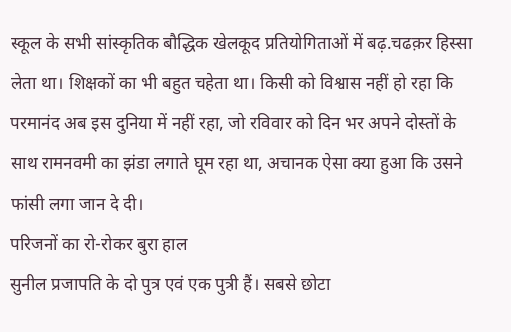स्कूल के सभी सांस्कृतिक बौद्धिक खेलकूद प्रतियोगिताओं में बढ़.चढक़र हिस्सा लेता था। शिक्षकों का भी बहुत चहेता था। किसी को विश्वास नहीं हो रहा कि परमानंद अब इस दुनिया में नहीं रहा, जो रविवार को दिन भर अपने दोस्तों के साथ रामनवमी का झंडा लगाते घूम रहा था, अचानक ऐसा क्या हुआ कि उसने फांसी लगा जान दे दी।
परिजनों का रो-रोकर बुरा हाल
सुनील प्रजापति के दो पुत्र एवं एक पुत्री हैं। सबसे छोटा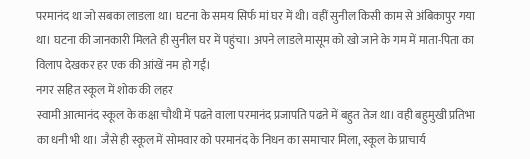परमानंद था जो सबका लाडला था। घटना के समय सिर्फ मां घर में थी। वहीं सुनील किसी काम से अंबिकापुर गया था। घटना की जानकारी मिलते ही सुनील घर में पहुंचा। अपने लाडले मासूम को खो जाने के गम में माता-पिता का विलाप देखकर हर एक की आंखें नम हो गईं।
नगर सहित स्कूल में शोक की लहर
स्वामी आत्मानंद स्कूल के कक्षा चौथी में पढऩे वाला परमानंद प्रजापति पढऩे में बहुत तेज था। वही बहुमुखी प्रतिभा का धनी भी था। जैसे ही स्कूल में सोमवार को परमानंद के निधन का समाचार मिला, स्कूल के प्राचार्य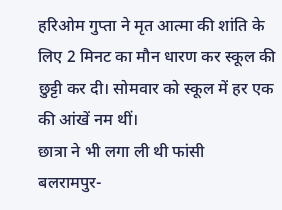हरिओम गुप्ता ने मृत आत्मा की शांति के लिए 2 मिनट का मौन धारण कर स्कूल की छुट्टी कर दी। सोमवार को स्कूल में हर एक की आंखें नम थीं।
छात्रा ने भी लगा ली थी फांसी
बलरामपुर-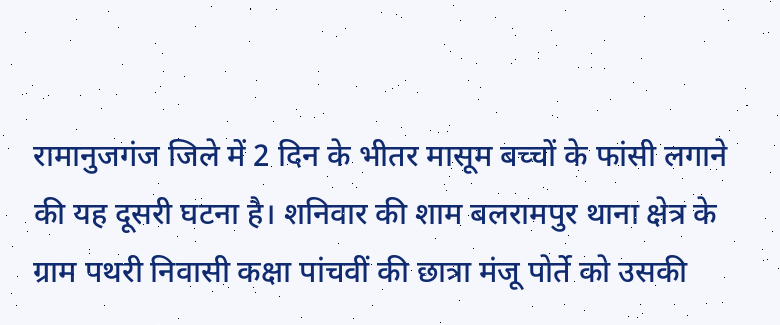रामानुजगंज जिले में 2 दिन के भीतर मासूम बच्चों के फांसी लगाने की यह दूसरी घटना है। शनिवार की शाम बलरामपुर थाना क्षेत्र के ग्राम पथरी निवासी कक्षा पांचवीं की छात्रा मंजू पोर्ते को उसकी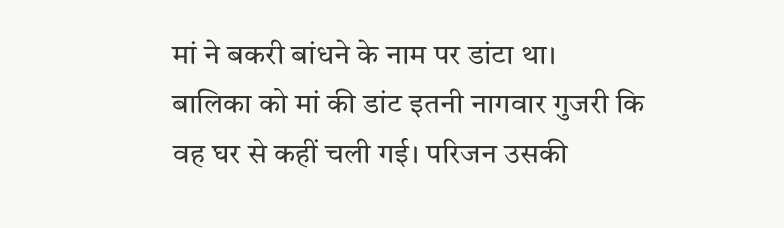मां ने बकरी बांधने के नाम पर डांटा था।
बालिका को मां की डांट इतनी नागवार गुजरी कि वह घर से कहीं चली गई। परिजन उसकी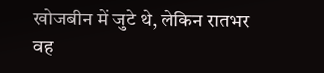खोजबीन में जुटे थे, लेकिन रातभर वह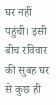घर नहीं पहुंची। इसी बीच रविवार की सुबह घर से कुछ ही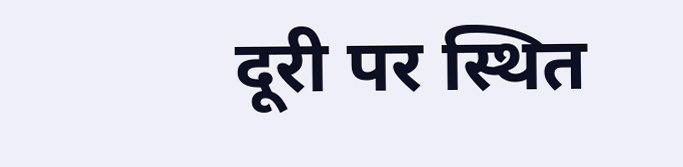दूरी पर स्थित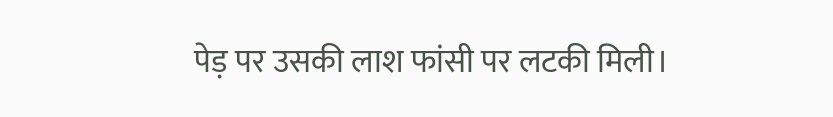पेड़ पर उसकी लाश फांसी पर लटकी मिली।